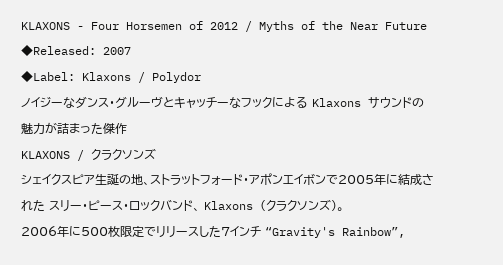KLAXONS - Four Horsemen of 2012 / Myths of the Near Future
◆Released: 2007
◆Label: Klaxons / Polydor
ノイジーなダンス・グルーヴとキャッチーなフックによる Klaxons サウンドの魅力が詰まった傑作
KLAXONS / クラクソンズ
シェイクスピア生誕の地、ストラットフォード・アポンエイボンで2005年に結成された スリー・ピース・ロックバンド、 Klaxons (クラクソンズ)。
2006年に500枚限定でリリースした7インチ “Gravity's Rainbow”,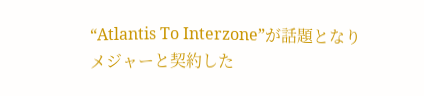“Atlantis To Interzone”が話題となりメジャーと契約した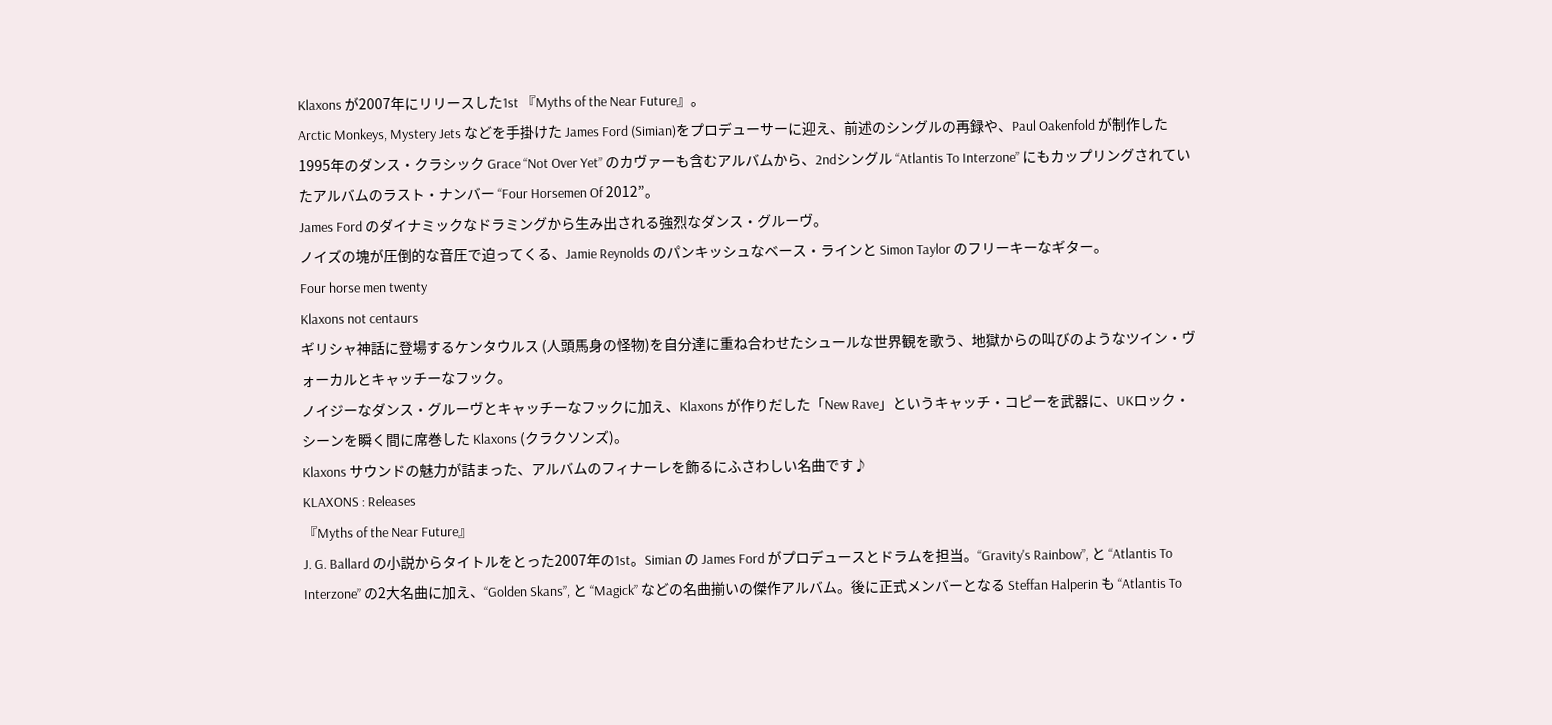Klaxons が2007年にリリースした1st 『Myths of the Near Future』。
Arctic Monkeys, Mystery Jets などを手掛けた James Ford (Simian)をプロデューサーに迎え、前述のシングルの再録や、Paul Oakenfold が制作した1995年のダンス・クラシック Grace “Not Over Yet” のカヴァーも含むアルバムから、2ndシングル “Atlantis To Interzone” にもカップリングされていたアルバムのラスト・ナンバー “Four Horsemen Of 2012”。
James Ford のダイナミックなドラミングから生み出される強烈なダンス・グルーヴ。
ノイズの塊が圧倒的な音圧で迫ってくる、Jamie Reynolds のパンキッシュなベース・ラインと Simon Taylor のフリーキーなギター。
Four horse men twenty
Klaxons not centaurs
ギリシャ神話に登場するケンタウルス (人頭馬身の怪物)を自分達に重ね合わせたシュールな世界観を歌う、地獄からの叫びのようなツイン・ヴォーカルとキャッチーなフック。
ノイジーなダンス・グルーヴとキャッチーなフックに加え、Klaxons が作りだした「New Rave」というキャッチ・コピーを武器に、UKロック・シーンを瞬く間に席巻した Klaxons (クラクソンズ)。
Klaxons サウンドの魅力が詰まった、アルバムのフィナーレを飾るにふさわしい名曲です♪
KLAXONS : Releases
『Myths of the Near Future』
J. G. Ballard の小説からタイトルをとった2007年の1st。Simian の James Ford がプロデュースとドラムを担当。“Gravity's Rainbow”, と “Atlantis To Interzone” の2大名曲に加え、“Golden Skans”, と “Magick” などの名曲揃いの傑作アルバム。後に正式メンバーとなる Steffan Halperin も “Atlantis To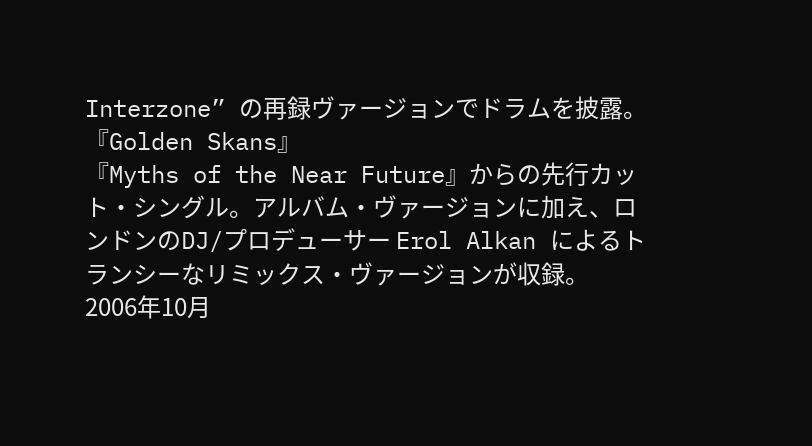Interzone” の再録ヴァージョンでドラムを披露。
『Golden Skans』
『Myths of the Near Future』からの先行カット・シングル。アルバム・ヴァージョンに加え、ロンドンのDJ/プロデューサー Erol Alkan によるトランシーなリミックス・ヴァージョンが収録。
2006年10月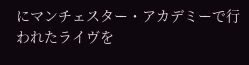にマンチェスター・アカデミーで行われたライヴを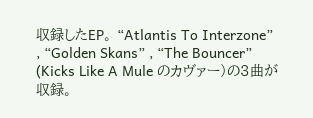収録したEP。 “Atlantis To Interzone” , “Golden Skans” , “The Bouncer” (Kicks Like A Mule のカヴァー)の3曲が収録。